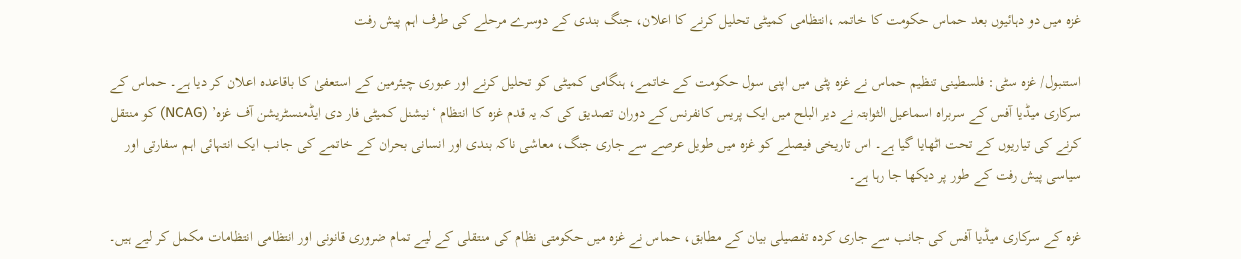غزہ میں دو دہائیوں بعد حماس حکومت کا خاتمہ ،انتظامی کمیٹی تحلیل کرنے کا اعلان، جنگ بندی کے دوسرے مرحلے کی طرف اہم پیش رفت

استنبول/ غزہ سٹی: فلسطینی تنظیم حماس نے غزہ پٹی میں اپنی سول حکومت کے خاتمے، ہنگامی کمیٹی کو تحلیل کرنے اور عبوری چیئرمین کے استعفیٰ کا باقاعدہ اعلان کر دیا ہے۔ حماس کے سرکاری میڈیا آفس کے سربراہ اسماعیل الثوابتہ نے دیر البلح میں ایک پریس کانفرنس کے دوران تصدیق کی کہ یہ قدم غزہ کا انتظام ‘نیشنل کمیٹی فار دی ایڈمنسٹریشن آف غزہ’ (NCAG) کو منتقل کرنے کی تیاریوں کے تحت اٹھایا گیا ہے۔ اس تاریخی فیصلے کو غزہ میں طویل عرصے سے جاری جنگ، معاشی ناکہ بندی اور انسانی بحران کے خاتمے کی جانب ایک انتہائی اہم سفارتی اور سیاسی پیش رفت کے طور پر دیکھا جا رہا ہے۔

غزہ کے سرکاری میڈیا آفس کی جانب سے جاری کردہ تفصیلی بیان کے مطابق، حماس نے غزہ میں حکومتی نظام کی منتقلی کے لیے تمام ضروری قانونی اور انتظامی انتظامات مکمل کر لیے ہیں۔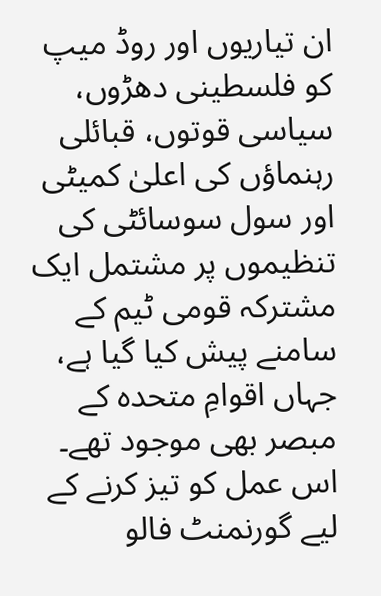ان تیاریوں اور روڈ میپ کو فلسطینی دھڑوں، سیاسی قوتوں، قبائلی رہنماؤں کی اعلیٰ کمیٹی اور سول سوسائٹی کی تنظیموں پر مشتمل ایک مشترکہ قومی ٹیم کے سامنے پیش کیا گیا ہے، جہاں اقوامِ متحدہ کے مبصر بھی موجود تھے۔ اس عمل کو تیز کرنے کے لیے گورنمنٹ فالو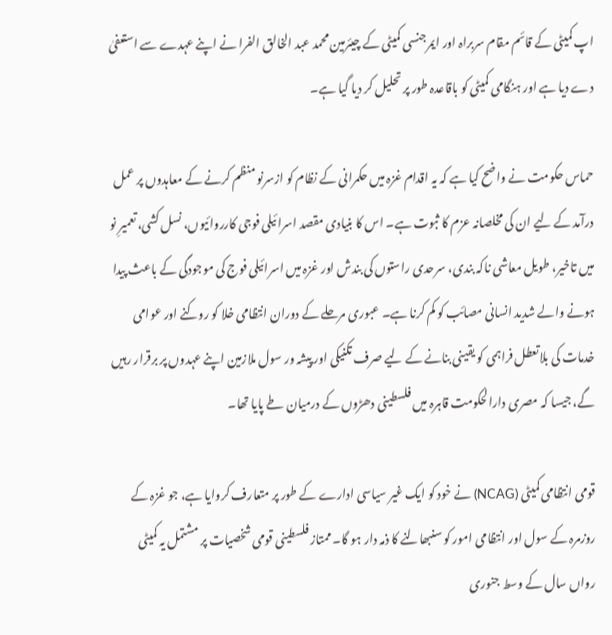اپ کمیٹی کے قائم مقام سربراہ اور ایمرجنسی کمیٹی کے چیئرمین محمد عبد الخالق الفرا نے اپنے عہدے سے استعفیٰ دے دیا ہے اور ہنگامی کمیٹی کو باقاعدہ طور پر تحلیل کر دیا گیا ہے۔

حماس حکومت نے واضح کیا ہے کہ یہ اقدام غزہ میں حکمرانی کے نظام کو ازسرنو منظم کرنے کے معاہدوں پر عمل درآمد کے لیے ان کی مخلصانہ عزم کا ثبوت ہے۔ اس کا بنیادی مقصد اسرائیلی فوجی کارروائیوں، نسل کشی، تعمیرِ نو میں تاخیر، طویل معاشی ناکہ بندی، سرحدی راستوں کی بندش اور غزہ میں اسرائیلی فوج کی موجودگی کے باعث پیدا ہونے والے شدید انسانی مصائب کو کم کرنا ہے۔ عبوری مرحلے کے دوران انتظامی خلا کو روکنے اور عوامی خدمات کی بلاتعطل فراہمی کو یقینی بنانے کے لیے صرف تکنیکی اور پیشہ ور سول ملازمین اپنے عہدوں پر برقرار رہیں گے، جیسا کہ مصری دارالحکومت قاہرہ میں فلسطینی دھڑوں کے درمیان طے پایا تھا۔

قومی انتظامی کمیٹی (NCAG) نے خود کو ایک غیر سیاسی ادارے کے طور پر متعارف کروایا ہے، جو غزہ کے روزمرہ کے سول اور انتظامی امور کو سنبھالنے کا ذمہ دار ہو گا۔ ممتاز فلسطینی قومی شخصیات پر مشتمل یہ کمیٹی رواں سال کے وسط جنوری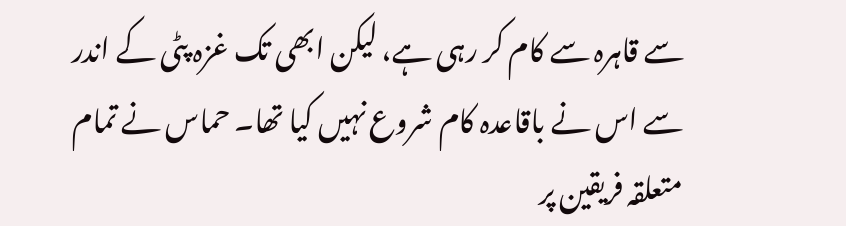سے قاہرہ سے کام کر رہی ہے، لیکن ابھی تک غزہ پٹی کے اندر سے اس نے باقاعدہ کام شروع نہیں کیا تھا۔ حماس نے تمام متعلقہ فریقین پر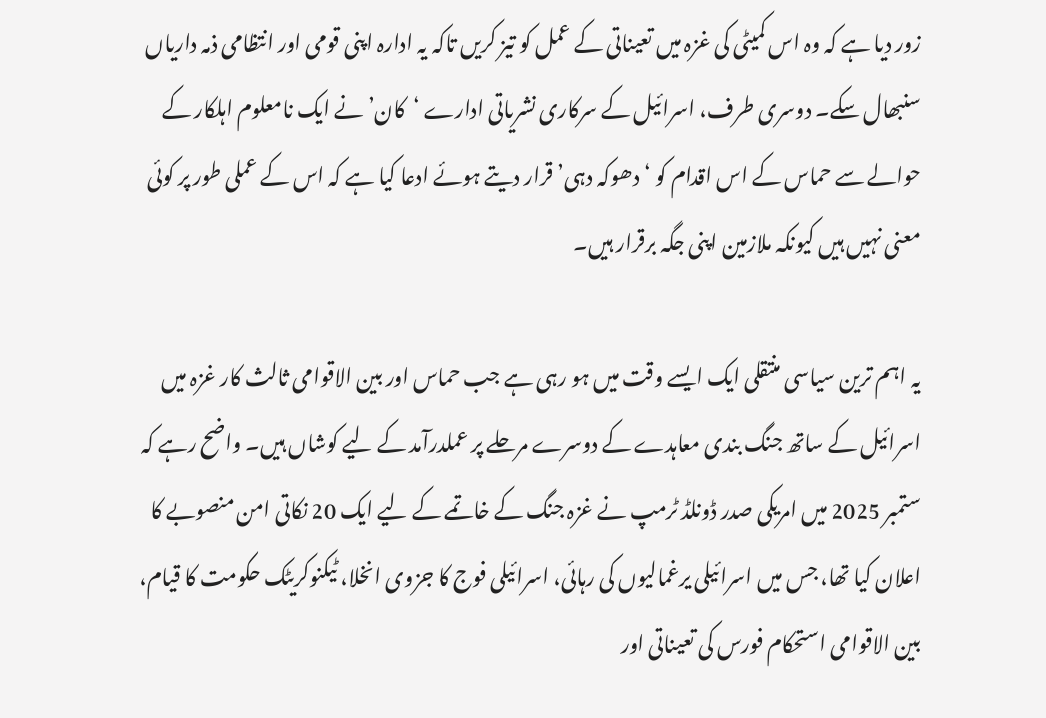زور دیا ہے کہ وہ اس کمیٹی کی غزہ میں تعیناتی کے عمل کو تیز کریں تاکہ یہ ادارہ اپنی قومی اور انتظامی ذمہ داریاں سنبھال سکے۔ دوسری طرف، اسرائیل کے سرکاری نشریاتی ادارے ‘کان’ نے ایک نامعلوم اہلکار کے حوالے سے حماس کے اس اقدام کو ‘دھوکہ دہی’ قرار دیتے ہوئے ادعا کیا ہے کہ اس کے عملی طور پر کوئی معنی نہیں ہیں کیونکہ ملازمین اپنی جگہ برقرار ہیں۔

یہ اہم ترین سیاسی منتقلی ایک ایسے وقت میں ہو رہی ہے جب حماس اور بین الاقوامی ثالث کار غزہ میں اسرائیل کے ساتھ جنگ بندی معاہدے کے دوسرے مرحلے پر عملدرآمد کے لیے کوشاں ہیں۔ واضح رہے کہ ستمبر 2025 میں امریکی صدر ڈونلڈ ٹرمپ نے غزہ جنگ کے خاتمے کے لیے ایک 20 نکاتی امن منصوبے کا اعلان کیا تھا، جس میں اسرائیلی یرغمالیوں کی رہائی، اسرائیلی فوج کا جزوی انخلا، ٹیکنوکریٹک حکومت کا قیام، بین الاقوامی استحکام فورس کی تعیناتی اور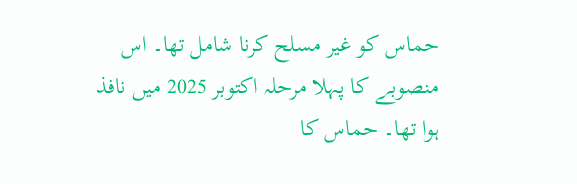حماس کو غیر مسلح کرنا شامل تھا۔ اس منصوبے کا پہلا مرحلہ اکتوبر 2025 میں نافذ ہوا تھا۔ حماس کا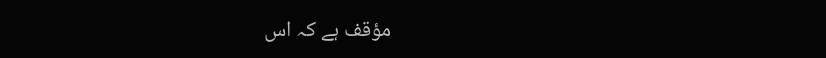مؤقف ہے کہ اس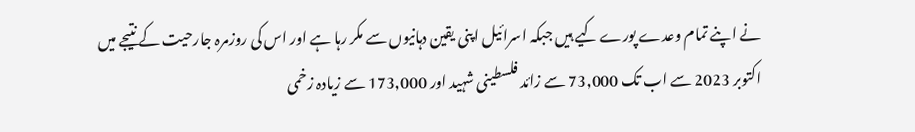نے اپنے تمام وعدے پورے کیے ہیں جبکہ اسرائیل اپنی یقین دہانیوں سے مکر رہا ہے اور اس کی روزمرہ جارحیت کے نتیجے میں اکتوبر 2023 سے اب تک 73,000 سے زائد فلسطینی شہید اور 173,000 سے زیادہ زخمی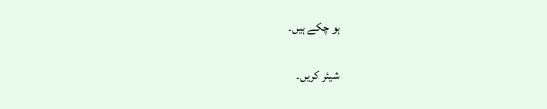ہو چکے ہیں۔

شیئر کریں۔